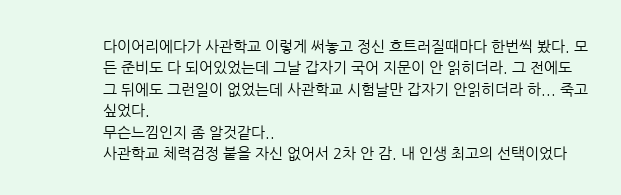다이어리에다가 사관학교 이렇게 써놓고 정신 흐트러질때마다 한번씩 봤다. 모든 준비도 다 되어있었는데 그날 갑자기 국어 지문이 안 읽히더라. 그 전에도 그 뒤에도 그런일이 없었는데 사관학교 시험날만 갑자기 안읽히더라 하... 죽고싶었다.
무슨느낌인지 좀 알것같다..
사관학교 체력검정 붙을 자신 없어서 2차 안 감. 내 인생 최고의 선택이었다